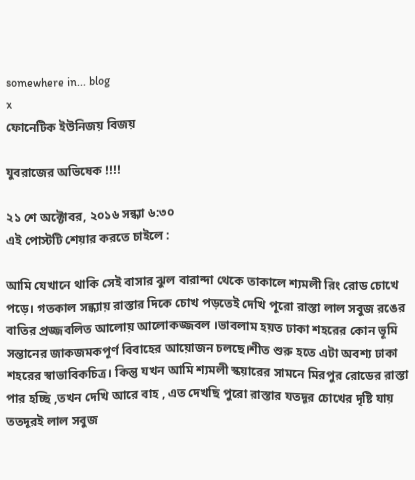somewhere in... blog
x
ফোনেটিক ইউনিজয় বিজয়

যুবরাজের অভিষেক !!!!

২১ শে অক্টোবর, ২০১৬ সন্ধ্যা ৬:৩০
এই পোস্টটি শেয়ার করতে চাইলে :

আমি যেখানে থাকি সেই বাসার ঝুল বারান্দা থেকে তাকালে শ্যমলী রিং রোড চোখে পড়ে। গতকাল সন্ধ্যায় রাস্তার দিকে চোখ পড়তেই দেখি পূরো রাস্তা লাল সবুজ রঙের বাতির প্রজ্জবলিত আলোয় আলোকজ্জবল ।ভাবলাম হয়ত ঢাকা শহরের কোন ভূমি সন্তানের জাকজমকপূর্ণ বিবাহের আয়োজন চলছে।শীত শুরু হতে এটা অবশ্য ঢাকা শহরের স্বাভাবিকচিত্র। কিন্তু যখন আমি শ্যমলী স্কয়ারের সামনে মিরপুর রোডের রাস্তা পার হচ্ছি ,তখন দেখি আরে বাহ , এত দেখছি পুরো রাস্তার যতদূর চোখের দৃষ্টি যায় ততদূরই লাল সবুজ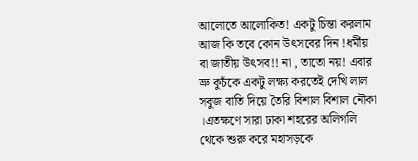আলোতে আলোকিত! একটু চিন্তা করলাম আজ কি তবে কোন উৎসবের দিন !ধর্মীয় বা জাতীয় উৎসব!! না , তাতো নয়! এবার ভ্রু কুচঁকে একটু লক্ষ্য করতেই দেখি লাল সবুজ বাতি দিয়ে তৈরি বিশাল বিশাল নৌকা ।এতক্ষণে সারা ঢাকা শহরের অলিগলি থেকে শুরু করে মহাসড়কে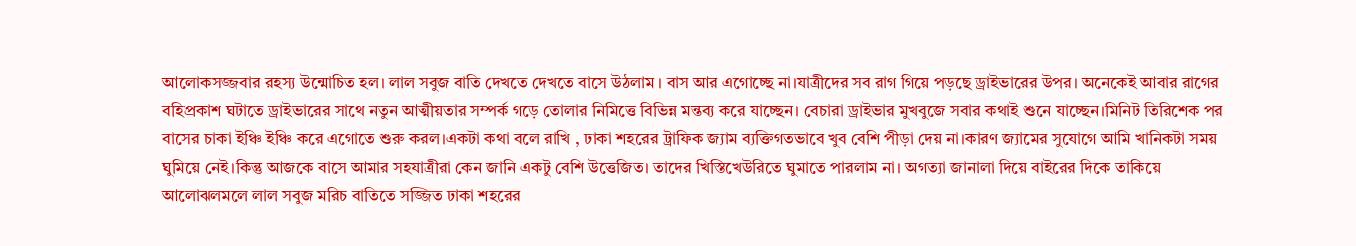আলোকসজ্জবার রহস্য উন্মোচিত হল। লাল সবুজ বাতি দেখতে দেখতে বাসে উঠলাম । বাস আর এগোচ্ছে না।যাত্রীদের সব রাগ গিয়ে পড়ছে ড্রাইভারের উপর। অনেকেই আবার রাগের বহিপ্রকাশ ঘটাতে ড্রাইভারের সাথে নতুন আত্মীয়তার সম্পর্ক গড়ে তোলার নিমিত্তে বিভিন্ন মন্তব্য করে যাচ্ছেন। বেচারা ড্রাইভার মুখবুজে সবার কথাই শুনে যাচ্ছেন।মিনিট তিরিশেক পর বাসের চাকা ইঞ্চি ইঞ্চি করে এগোতে শুরু করল।একটা কথা বলে রাখি , ঢাকা শহরের ট্রাফিক জ্যাম ব্যক্তিগতভাবে খুব বেশি পীড়া দেয় না।কারণ জ্যামের সুযোগে আমি খানিকটা সময় ঘুমিয়ে নেই।কিন্তু আজকে বাসে আমার সহযাত্রীরা কেন জানি একটু বেশি উত্তেজিত। তাদের খিস্তিখেউরিতে ঘুমাতে পারলাম না। অগত্যা জানালা দিয়ে বাইরের দিকে তাকিয়ে আলোঝলমলে লাল সবুজ মরিচ বাতিতে সজ্জিত ঢাকা শহরের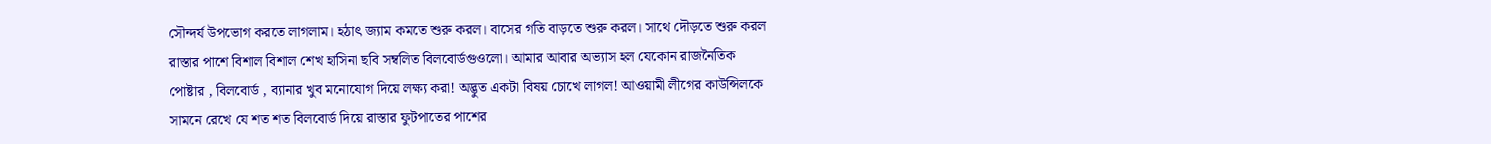সৌন্দর্য উপভোগ করতে লাগলাম। হঠাৎ জ্যাম কমতে শুরু করল। বাসের গতি বাড়তে শুরু করল। সাথে দৌড়তে শুরু করল রাস্তার পাশে বিশাল বিশাল শেখ হাসিনা ছবি সম্বলিত বিলবোর্ডগুওলো। আমার আবার অভ্যাস হল যেকোন রাজনৈতিক পোষ্টার , বিলবোর্ড , ব্যানার খুব মনোযোগ দিয়ে লক্ষ্য করা! অদ্ভুত একটা বিষয় চোখে লাগল! আওয়ামী লীগের কাউন্সিলকে সামনে রেখে যে শত শত বিলবোর্ড দিয়ে রাস্তার ফুটপাতের পাশের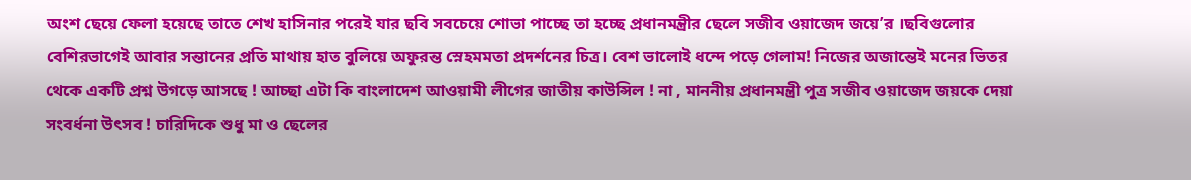অংশ ছেয়ে ফেলা হয়েছে তাতে শেখ হাসিনার পরেই যার ছবি সবচেয়ে শোভা পাচ্ছে তা হচ্ছে প্রধানমন্ত্রীর ছেলে সজীব ওয়াজেদ জয়ে’র ।ছবিগুলোর বেশিরভাগেই আবার সন্তানের প্রতি মাথায় হাত বুলিয়ে অফুরন্ত স্নেহমমতা প্রদর্শনের চিত্র। বেশ ভালোই ধন্দে পড়ে গেলাম! নিজের অজান্তেই মনের ভিতর থেকে একটি প্রশ্ন উগড়ে আসছে ! আচ্ছা এটা কি বাংলাদেশ আওয়ামী লীগের জাতীয় কাউন্সিল ! না , মাননীয় প্রধানমন্ত্রী পুত্র সজীব ওয়াজেদ জয়কে দেয়া সংবর্ধনা উৎসব ! চারিদিকে শুধু মা ও ছেলের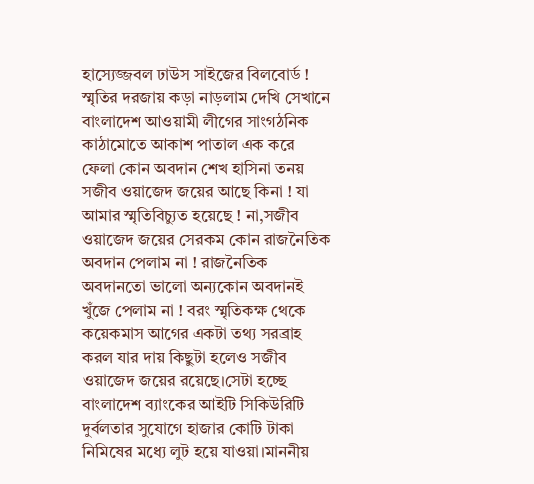হাস্যেজ্জবল ঢাউস সাইজের বিলবোর্ড ! স্মৃতির দরজায় কড়া নাড়লাম দেখি সেখানে বাংলাদেশ আওয়ামী লীগের সাংগঠনিক কাঠামোতে আকাশ পাতাল এক করে ফেলা কোন অবদান শেখ হাসিনা তনয় সজীব ওয়াজেদ জয়ের আছে কিনা ! যা আমার স্মৃতিবিচ্যুত হয়েছে ! না,সজীব ওয়াজেদ জয়ের সেরকম কোন রাজনৈতিক অবদান পেলাম না ! রাজনৈতিক অবদানতো ভালো অন্যকোন অবদানই খুঁজে পেলাম না ! বরং স্মৃতিকক্ষ থেকে কয়েকমাস আগের একটা তথ্য সরব্রাহ করল যার দায় কিছুটা হলেও সজীব ওয়াজেদ জয়ের রয়েছে।সেটা হচ্ছে বাংলাদেশ ব্যাংকের আইটি সিকিউরিটি দুর্বলতার সুযোগে হাজার কোটি টাকা নিমিষের মধ্যে লুট হয়ে যাওয়া।মাননীয়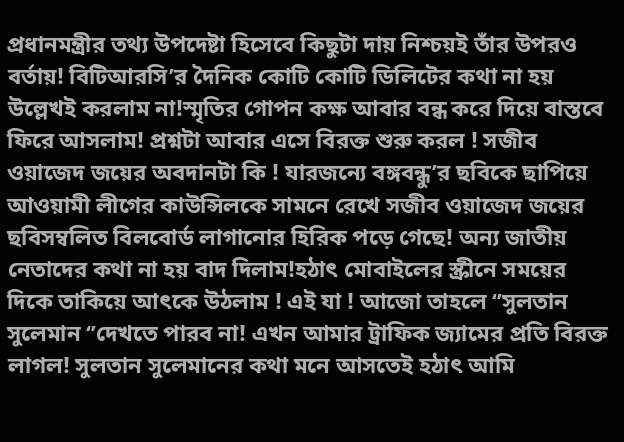প্রধানমন্ত্রীর তথ্য উপদেষ্টা হিসেবে কিছুটা দায় নিশ্চয়ই তাঁর উপরও বর্তায়! বিটিআরসি’র দৈনিক কোটি কোটি ডিলিটের কথা না হয় উল্লেখই করলাম না!স্মৃতির গোপন কক্ষ আবার বন্ধ করে দিয়ে বাস্তবে ফিরে আসলাম! প্রশ্নটা আবার এসে বিরক্ত শুরু করল ! সজীব ওয়াজেদ জয়ের অবদানটা কি ! যারজন্যে বঙ্গবন্ধু’র ছবিকে ছাপিয়ে আওয়ামী লীগের কাউন্সিলকে সামনে রেখে সজীব ওয়াজেদ জয়ের ছবিসম্বলিত বিলবোর্ড লাগানোর হিরিক পড়ে গেছে! অন্য জাতীয় নেতাদের কথা না হয় বাদ দিলাম!হঠাৎ মোবাইলের স্ক্রীনে সময়ের দিকে তাকিয়ে আৎকে উঠলাম ! এই যা ! আজো তাহলে ‘’সুলতান সুলেমান ‘’দেখতে পারব না! এখন আমার ট্রাফিক জ্যামের প্রতি বিরক্ত লাগল! সুলতান সুলেমানের কথা মনে আসতেই হঠাৎ আমি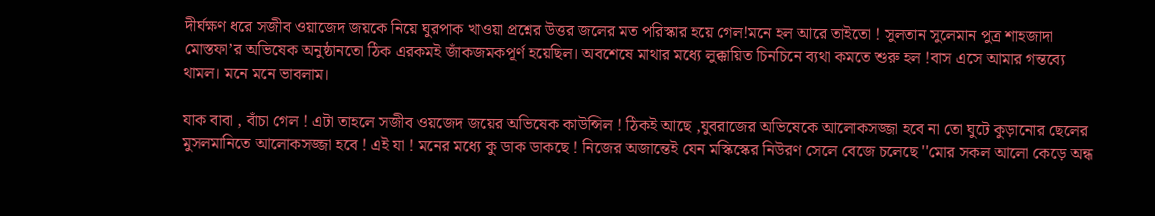দীর্ঘক্ষণ ধরে সজীব ওয়াজেদ জয়কে নিয়ে ঘুরপাক খাওয়া প্রশ্নের উত্তর জলের মত পরিস্কার হয়ে গেল!মনে হল আরে তাইতো ! সুলতান সুলেমান পুত্র শাহজাদা মোস্তফা’র অভিষেক অনুষ্ঠানতো ঠিক এরকমই জাঁকজমকপূর্ণ হয়েছিল। অবশেষে মাথার মধ্যে লুক্কায়িত চিনচিনে ব্যথা কমতে শুরু হল !বাস এসে আমার গন্তব্যে থামল। মনে মনে ভাবলাম।

যাক বাবা , বাঁচা গেল ! এটা তাহলে সজীব ওয়জেদ জয়ের অভিষেক কাউন্সিল ! ঠিকই আছে ,যুবরাজের অভিষেকে আলোকসজ্জা হবে না তো ঘুটে কুড়ানোর ছেলের মুসলমানিতে আলোকসজ্জা হবে ! এই যা ! মনের মধ্যে কু ডাক ডাকছে ! নিজের অজান্তেই যেন মস্কিস্কের নিউরণ সেলে বেজে চলেছে ''মোর সকল আলো কেড়ে অন্ধ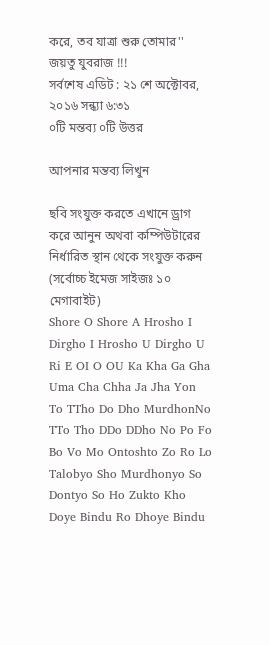করে, তব যাত্রা শুরু তোমার''
জয়তু যুবরাজ !!!
সর্বশেষ এডিট : ২১ শে অক্টোবর, ২০১৬ সন্ধ্যা ৬:৩১
০টি মন্তব্য ০টি উত্তর

আপনার মন্তব্য লিখুন

ছবি সংযুক্ত করতে এখানে ড্রাগ করে আনুন অথবা কম্পিউটারের নির্ধারিত স্থান থেকে সংযুক্ত করুন (সর্বোচ্চ ইমেজ সাইজঃ ১০ মেগাবাইট)
Shore O Shore A Hrosho I Dirgho I Hrosho U Dirgho U Ri E OI O OU Ka Kha Ga Gha Uma Cha Chha Ja Jha Yon To TTho Do Dho MurdhonNo TTo Tho DDo DDho No Po Fo Bo Vo Mo Ontoshto Zo Ro Lo Talobyo Sho Murdhonyo So Dontyo So Ho Zukto Kho Doye Bindu Ro Dhoye Bindu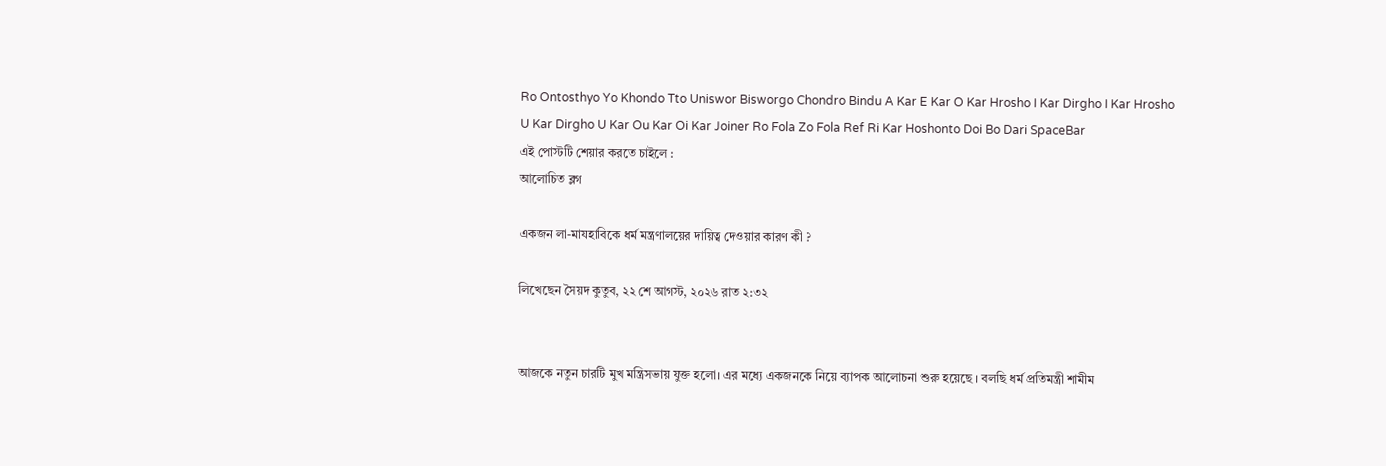Ro Ontosthyo Yo Khondo Tto Uniswor Bisworgo Chondro Bindu A Kar E Kar O Kar Hrosho I Kar Dirgho I Kar Hrosho U Kar Dirgho U Kar Ou Kar Oi Kar Joiner Ro Fola Zo Fola Ref Ri Kar Hoshonto Doi Bo Dari SpaceBar
এই পোস্টটি শেয়ার করতে চাইলে :
আলোচিত ব্লগ

একজন লা-মাযহাবিকে ধর্ম মন্ত্রণালয়ের দায়িত্ব দেওয়ার কারণ কী ?

লিখেছেন সৈয়দ কুতুব, ২২ শে আগস্ট, ২০২৬ রাত ২:৩২


আজকে নতুন চারটি মুখ মন্ত্রিসভায় যুক্ত হলো। এর মধ্যে একজনকে নিয়ে ব্যাপক আলোচনা শুরু হয়েছে । বলছি ধর্ম প্রতিমন্ত্রী শামীম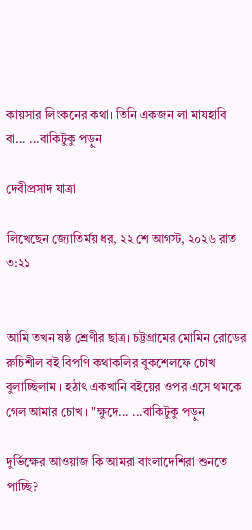কায়সার লিংকনের কথা। তিনি একজন লা মাযহাবি বা... ...বাকিটুকু পড়ুন

দেবীপ্রসাদ যাত্রা

লিখেছেন জ্যোতির্ময় ধর, ২২ শে আগস্ট, ২০২৬ রাত ৩:২১


আমি তখন ষষ্ঠ শ্রেণীর ছাত্র। চট্টগ্রামের মোমিন রোডের রুচিশীল বই বিপণি কথাকলির বুকশেলফে চোখ বুলাচ্ছিলাম । হঠাৎ একখানি বইয়ের ওপর এসে থমকে গেল আমার চোখ । "ক্ষুদে... ...বাকিটুকু পড়ুন

দুর্ভিক্ষের আওয়াজ কি আমরা বাংলাদেশিরা শুনতে পাচ্ছি?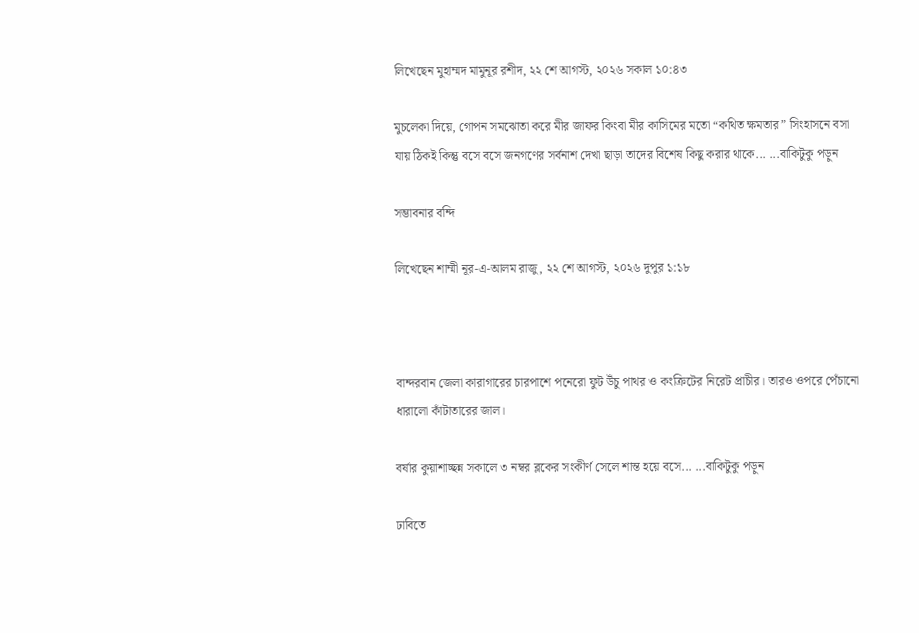লিখেছেন মুহাম্মদ মামুনূর রশীদ, ২২ শে আগস্ট, ২০২৬ সকাল ১০:৪৩

মুচলেকা দিয়ে, গোপন সমঝোতা করে মীর জাফর কিংবা মীর কাসিমের মতো “কথিত ক্ষমতার” সিংহাসনে বসা যায় ঠিকই কিন্তু বসে বসে জনগণের সর্বনাশ দেখা ছাড়া তাদের বিশেষ কিছু করার থাকে... ...বাকিটুকু পড়ুন

সম্ভাবনার বন্দি

লিখেছেন শাম্মী নূর-এ-আলম রাজু, ২২ শে আগস্ট, ২০২৬ দুপুর ১:১৮



বান্দরবান জেলা কারাগারের চারপাশে পনেরো ফুট উঁচু পাথর ও কংক্রিটের নিরেট প্রাচীর। তারও ওপরে পেঁচানো ধারালো কাঁটাতারের জাল।

বর্ষার কুয়াশাচ্ছন্ন সকালে ৩ নম্বর ব্লকের সংকীর্ণ সেলে শান্ত হয়ে বসে... ...বাকিটুকু পড়ুন

ঢাবিতে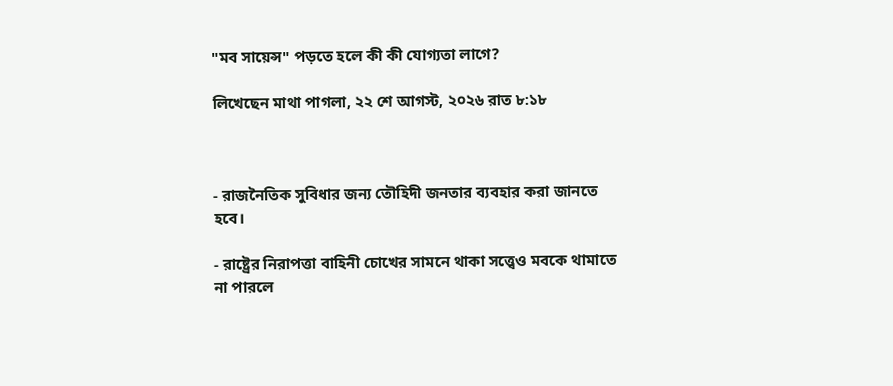"মব সায়েন্স" পড়তে হলে কী কী যোগ্যতা লাগে?

লিখেছেন মাথা পাগলা, ২২ শে আগস্ট, ২০২৬ রাত ৮:১৮



- রাজনৈতিক সুবিধার জন্য তৌহিদী জনতার ব্যবহার করা জানতে হবে।

- রাষ্ট্রের নিরাপত্তা বাহিনী চোখের সামনে থাকা সত্ত্বেও মবকে থামাতে না পারলে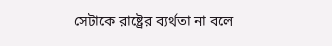সেটাকে রাষ্ট্রের ব্যর্থতা না বলে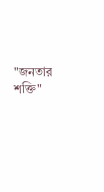"জনতার শক্তি"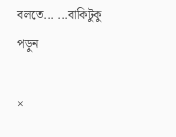বলতে... ...বাকিটুকু পড়ুন

×